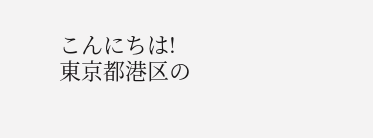こんにちは!
東京都港区の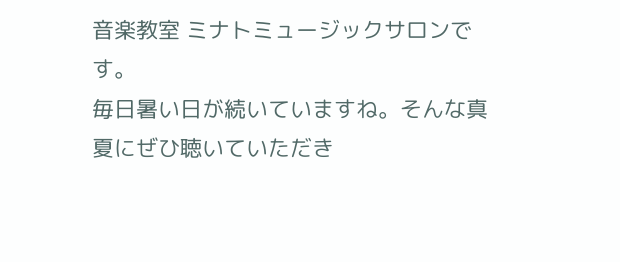音楽教室 ミナトミュージックサロンです。
毎日暑い日が続いていますね。そんな真夏にぜひ聴いていただき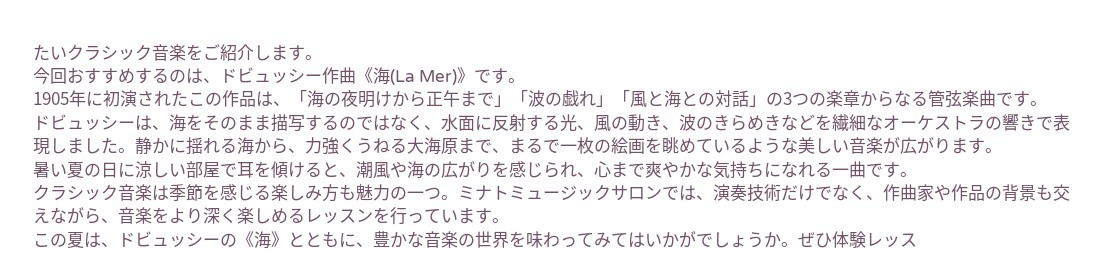たいクラシック音楽をご紹介します。
今回おすすめするのは、ドビュッシー作曲《海(La Mer)》です。
1905年に初演されたこの作品は、「海の夜明けから正午まで」「波の戯れ」「風と海との対話」の3つの楽章からなる管弦楽曲です。
ドビュッシーは、海をそのまま描写するのではなく、水面に反射する光、風の動き、波のきらめきなどを繊細なオーケストラの響きで表現しました。静かに揺れる海から、力強くうねる大海原まで、まるで一枚の絵画を眺めているような美しい音楽が広がります。
暑い夏の日に涼しい部屋で耳を傾けると、潮風や海の広がりを感じられ、心まで爽やかな気持ちになれる一曲です。
クラシック音楽は季節を感じる楽しみ方も魅力の一つ。ミナトミュージックサロンでは、演奏技術だけでなく、作曲家や作品の背景も交えながら、音楽をより深く楽しめるレッスンを行っています。
この夏は、ドビュッシーの《海》とともに、豊かな音楽の世界を味わってみてはいかがでしょうか。ぜひ体験レッス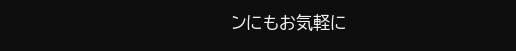ンにもお気軽に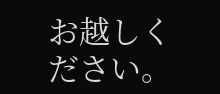お越しください。